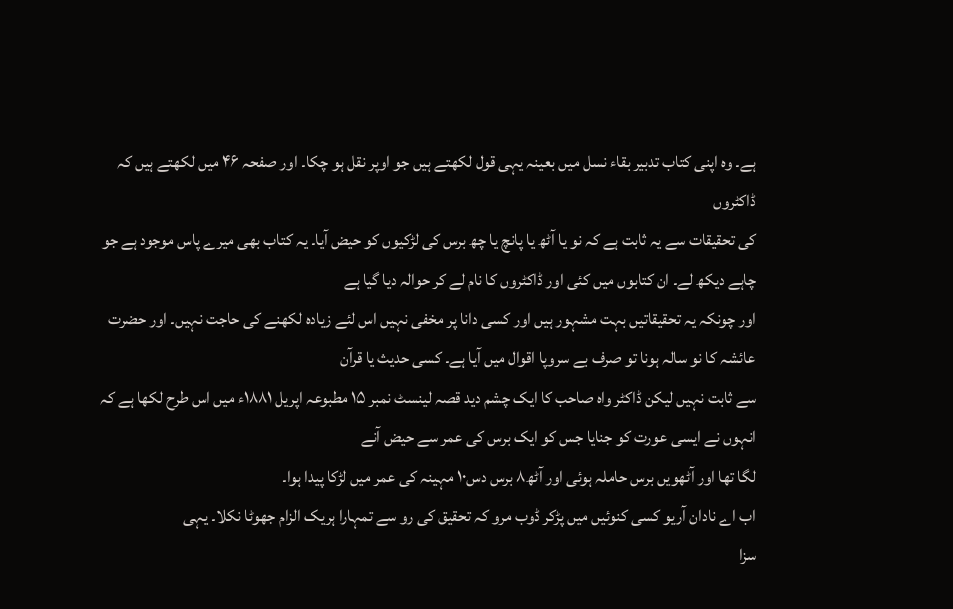ہے۔ وہ اپنی کتاب تدبیر بقاء نسل میں بعینہ یہی قول لکھتے ہیں جو اوپر نقل ہو چکا۔ اور صفحہ ۴۶ میں لکھتے ہیں کہ ڈاکٹروں
کی تحقیقات سے یہ ثابت ہے کہ نو یا آٹھ یا پانچ یا چھ برس کی لڑکیوں کو حیض آیا۔ یہ کتاب بھی میرے پاس موجود ہے جو چاہے دیکھ لے۔ ان کتابوں میں کئی اور ڈاکٹروں کا نام لے کر حوالہ دیا گیا ہے
اور چونکہ یہ تحقیقاتیں بہت مشہور ہیں اور کسی دانا پر مخفی نہیں اس لئے زیادہ لکھنے کی حاجت نہیں۔ اور حضرت عائشہ کا نو سالہ ہونا تو صرف بے سروپا اقوال میں آیا ہے۔ کسی حدیث یا قرآن
سے ثابت نہیں لیکن ڈاکٹر واہ صاحب کا ایک چشم دید قصہ لینسٹ نمبر ۱۵ مطبوعہ اپریل ۱۸۸۱ء میں اس طرح لکھا ہے کہ انہوں نے ایسی عورت کو جنایا جس کو ایک برس کی عمر سے حیض آنے
لگا تھا اور آٹھویں برس حاملہ ہوئی اور آٹھ۸ برس دس۱۰ مہینہ کی عمر میں لڑکا پیدا ہوا۔
اب اے نادان آریو کسی کنوئیں میں پڑکر ڈوب مرو کہ تحقیق کی رو سے تمہارا ہریک الزام جھوٹا نکلا۔ یہی
سزا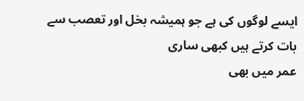ایسے لوگوں کی ہے جو ہمیشہ بخل اور تعصب سے بات کرتے ہیں کبھی ساری
عمر میں بھی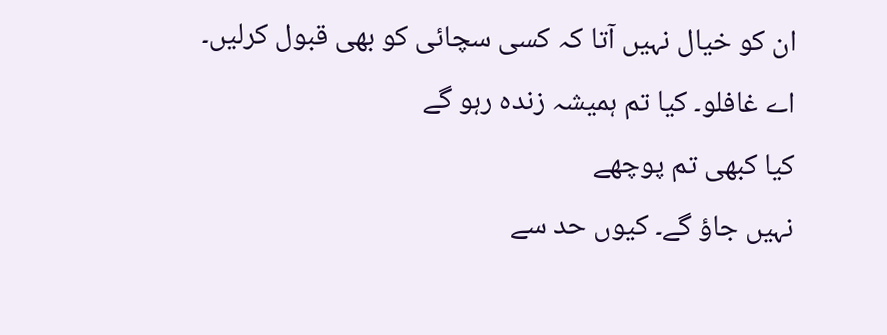ان کو خیال نہیں آتا کہ کسی سچائی کو بھی قبول کرلیں۔
اے غافلو۔ کیا تم ہمیشہ زندہ رہو گے
کیا کبھی تم پوچھے
نہیں جاؤ گے۔ کیوں حد سے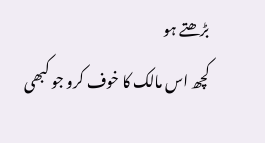بڑھتے ہو
کچھ اس مالک کا خوف کرو جو کبھی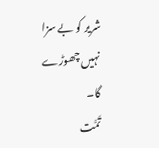شریر کو بے سزا
نہیں چھوڑے گا۔
تَمَّت